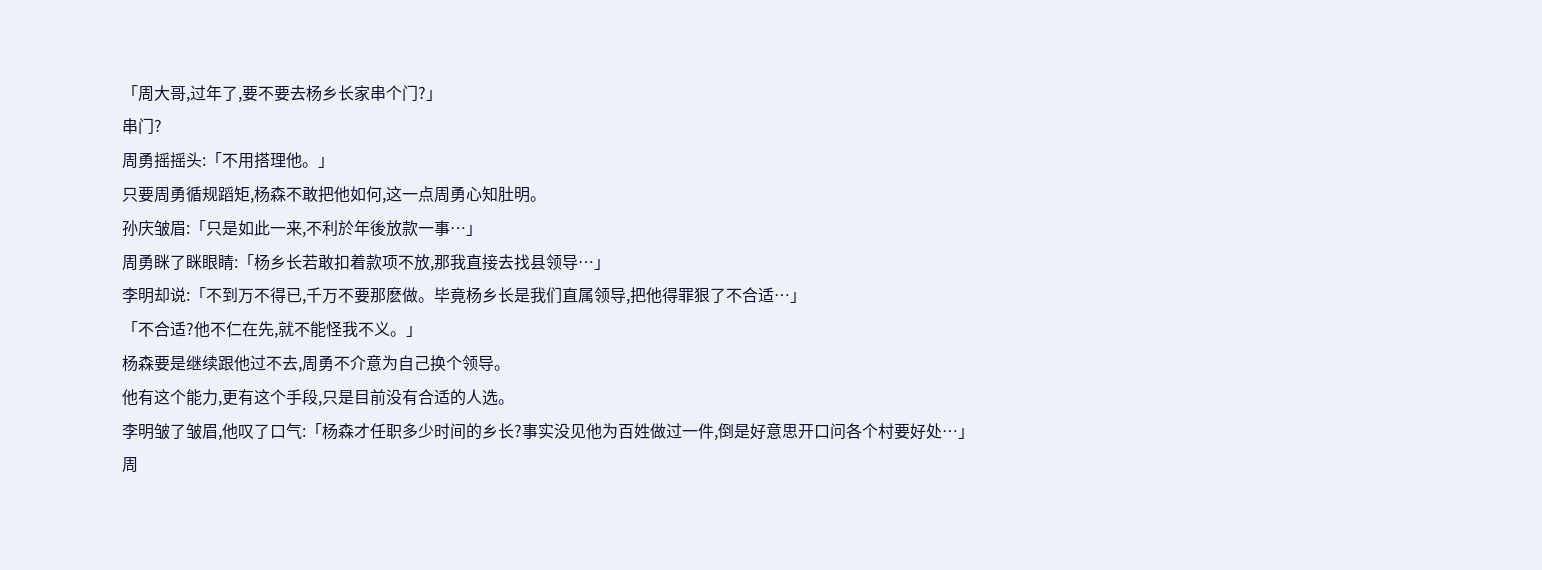「周大哥,过年了,要不要去杨乡长家串个门?」
串门?
周勇摇摇头:「不用搭理他。」
只要周勇循规蹈矩,杨森不敢把他如何,这一点周勇心知肚明。
孙庆皱眉:「只是如此一来,不利於年後放款一事…」
周勇眯了眯眼睛:「杨乡长若敢扣着款项不放,那我直接去找县领导…」
李明却说:「不到万不得已,千万不要那麽做。毕竟杨乡长是我们直属领导,把他得罪狠了不合适…」
「不合适?他不仁在先,就不能怪我不义。」
杨森要是继续跟他过不去,周勇不介意为自己换个领导。
他有这个能力,更有这个手段,只是目前没有合适的人选。
李明皱了皱眉,他叹了口气:「杨森才任职多少时间的乡长?事实没见他为百姓做过一件,倒是好意思开口问各个村要好处…」
周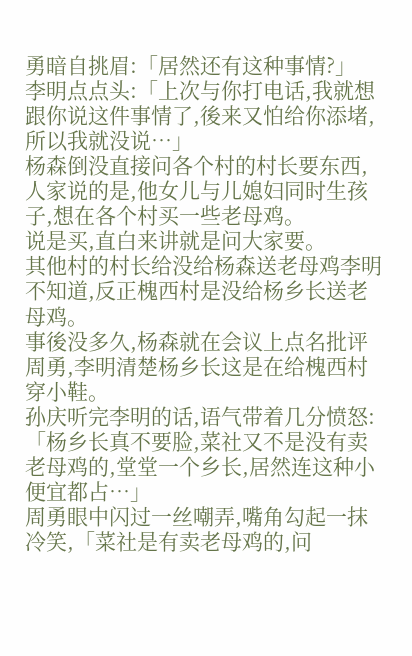勇暗自挑眉:「居然还有这种事情?」
李明点点头:「上次与你打电话,我就想跟你说这件事情了,後来又怕给你添堵,所以我就没说…」
杨森倒没直接问各个村的村长要东西,人家说的是,他女儿与儿媳妇同时生孩子,想在各个村买一些老母鸡。
说是买,直白来讲就是问大家要。
其他村的村长给没给杨森送老母鸡李明不知道,反正槐西村是没给杨乡长送老母鸡。
事後没多久,杨森就在会议上点名批评周勇,李明清楚杨乡长这是在给槐西村穿小鞋。
孙庆听完李明的话,语气带着几分愤怒:「杨乡长真不要脸,菜社又不是没有卖老母鸡的,堂堂一个乡长,居然连这种小便宜都占…」
周勇眼中闪过一丝嘲弄,嘴角勾起一抹冷笑,「菜社是有卖老母鸡的,问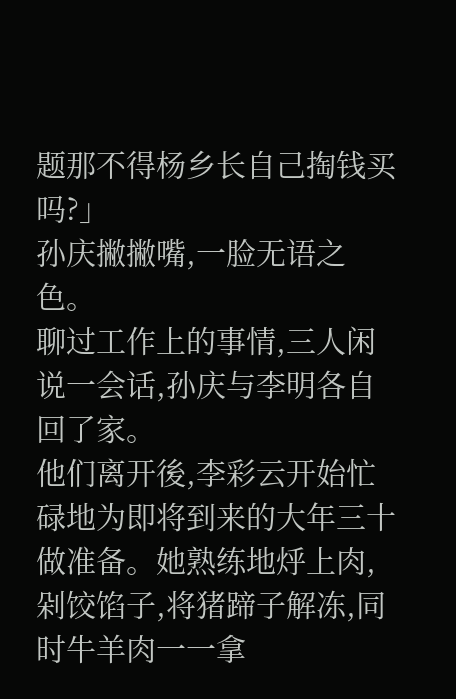题那不得杨乡长自己掏钱买吗?」
孙庆撇撇嘴,一脸无语之色。
聊过工作上的事情,三人闲说一会话,孙庆与李明各自回了家。
他们离开後,李彩云开始忙碌地为即将到来的大年三十做准备。她熟练地烀上肉,剁饺馅子,将猪蹄子解冻,同时牛羊肉一一拿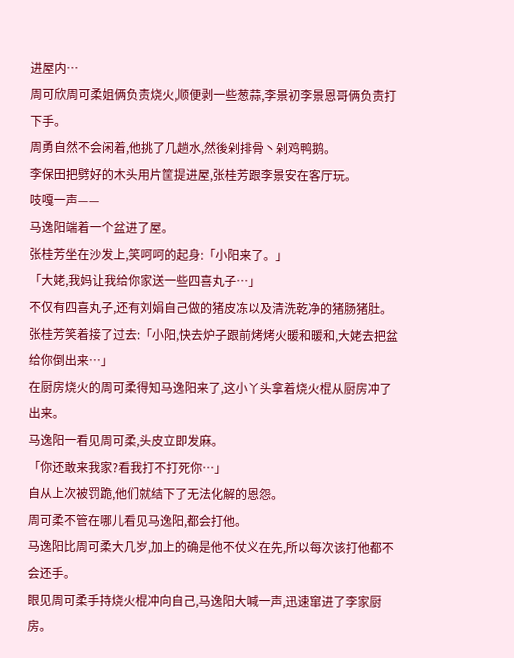进屋内…
周可欣周可柔姐俩负责烧火,顺便剥一些葱蒜,李景初李景恩哥俩负责打下手。
周勇自然不会闲着,他挑了几趟水,然後剁排骨丶剁鸡鸭鹅。
李保田把劈好的木头用片筐提进屋,张桂芳跟李景安在客厅玩。
吱嘎一声——
马逸阳端着一个盆进了屋。
张桂芳坐在沙发上,笑呵呵的起身:「小阳来了。」
「大姥,我妈让我给你家送一些四喜丸子…」
不仅有四喜丸子,还有刘娟自己做的猪皮冻以及清洗乾净的猪肠猪肚。
张桂芳笑着接了过去:「小阳,快去炉子跟前烤烤火暖和暖和,大姥去把盆给你倒出来…」
在厨房烧火的周可柔得知马逸阳来了,这小丫头拿着烧火棍从厨房冲了出来。
马逸阳一看见周可柔,头皮立即发麻。
「你还敢来我家?看我打不打死你…」
自从上次被罚跪,他们就结下了无法化解的恩怨。
周可柔不管在哪儿看见马逸阳,都会打他。
马逸阳比周可柔大几岁,加上的确是他不仗义在先,所以每次该打他都不会还手。
眼见周可柔手持烧火棍冲向自己,马逸阳大喊一声,迅速窜进了李家厨房。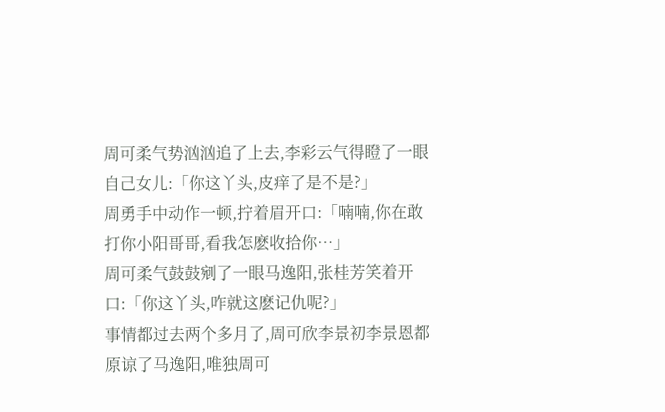周可柔气势汹汹追了上去,李彩云气得瞪了一眼自己女儿:「你这丫头,皮痒了是不是?」
周勇手中动作一顿,拧着眉开口:「喃喃,你在敢打你小阳哥哥,看我怎麽收拾你…」
周可柔气鼓鼓剜了一眼马逸阳,张桂芳笑着开口:「你这丫头,咋就这麽记仇呢?」
事情都过去两个多月了,周可欣李景初李景恩都原谅了马逸阳,唯独周可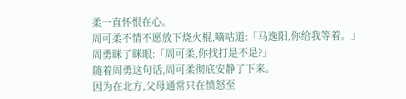柔一直怀恨在心。
周可柔不情不愿放下烧火棍,嘀咕道:「马逸阳,你给我等着。」
周勇眯了眯眼:「周可柔,你找打是不是?」
随着周勇这句话,周可柔彻底安静了下来。
因为在北方,父母通常只在愤怒至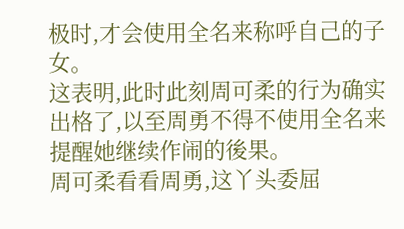极时,才会使用全名来称呼自己的子女。
这表明,此时此刻周可柔的行为确实出格了,以至周勇不得不使用全名来提醒她继续作闹的後果。
周可柔看看周勇,这丫头委屈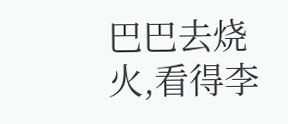巴巴去烧火,看得李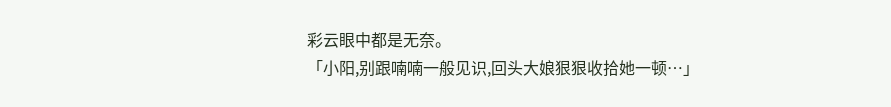彩云眼中都是无奈。
「小阳,别跟喃喃一般见识,回头大娘狠狠收拾她一顿…」